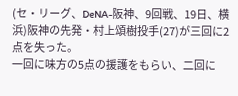(セ・リーグ、DeNA-阪神、9回戦、19日、横浜)阪神の先発・村上頌樹投手(27)が三回に2点を失った。
一回に味方の5点の援護をもらい、二回に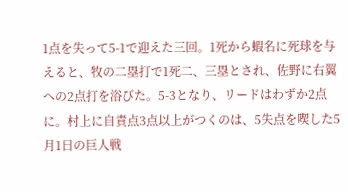1点を失って5-1で迎えた三回。1死から蝦名に死球を与えると、牧の二塁打で1死二、三塁とされ、佐野に右翼への2点打を浴びた。5-3となり、リードはわずか2点に。村上に自責点3点以上がつくのは、5失点を喫した5月1日の巨人戦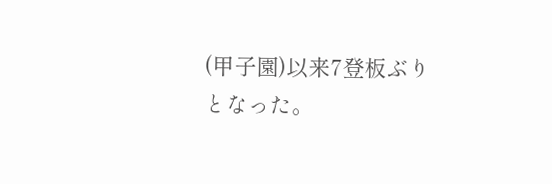(甲子園)以来7登板ぶりとなった。